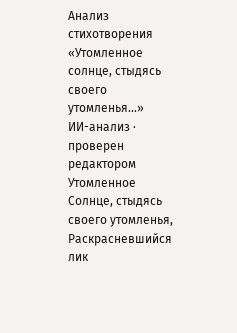Анализ стихотворения «Утомленное солнце, стыдясь своего утомленья…»
ИИ-анализ · проверен редактором
Утомленное Солнце, стыдясь своего утомленья, Раскрасневшийся лик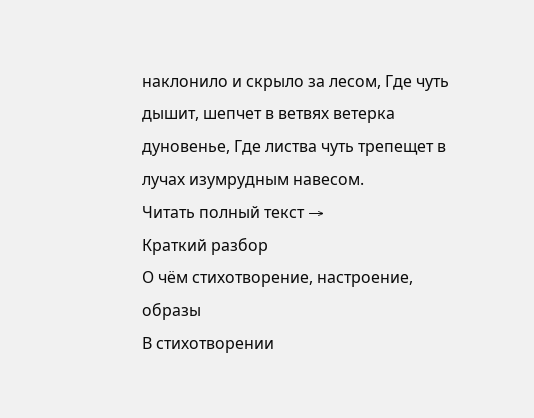наклонило и скрыло за лесом, Где чуть дышит, шепчет в ветвях ветерка дуновенье, Где листва чуть трепещет в лучах изумрудным навесом.
Читать полный текст →
Краткий разбор
О чём стихотворение, настроение, образы
В стихотворении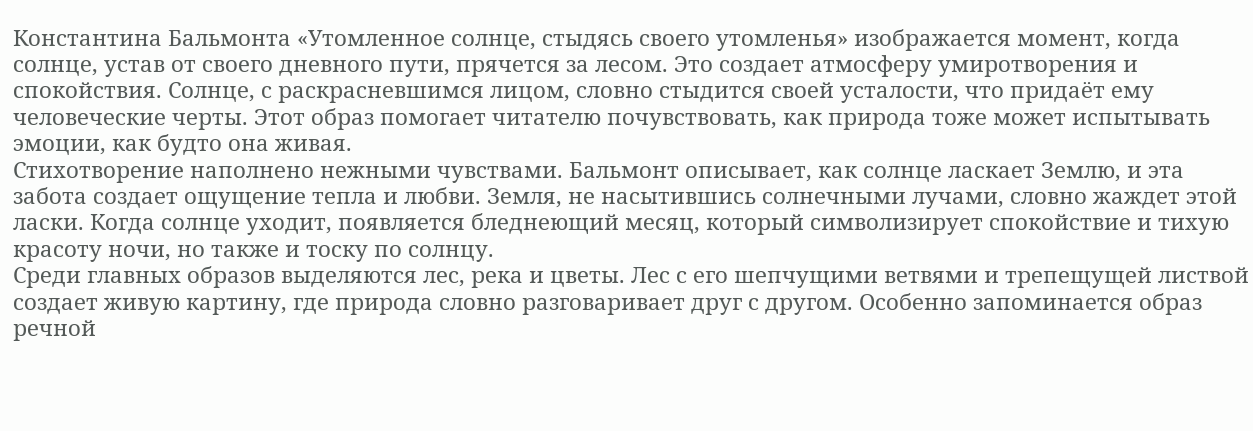Константина Бальмонта «Утомленное солнце, стыдясь своего утомленья» изображается момент, когда солнце, устав от своего дневного пути, прячется за лесом. Это создает атмосферу умиротворения и спокойствия. Солнце, с раскрасневшимся лицом, словно стыдится своей усталости, что придаёт ему человеческие черты. Этот образ помогает читателю почувствовать, как природа тоже может испытывать эмоции, как будто она живая.
Стихотворение наполнено нежными чувствами. Бальмонт описывает, как солнце ласкает Землю, и эта забота создает ощущение тепла и любви. Земля, не насытившись солнечными лучами, словно жаждет этой ласки. Когда солнце уходит, появляется бледнеющий месяц, который символизирует спокойствие и тихую красоту ночи, но также и тоску по солнцу.
Среди главных образов выделяются лес, река и цветы. Лес с его шепчущими ветвями и трепещущей листвой создает живую картину, где природа словно разговаривает друг с другом. Особенно запоминается образ речной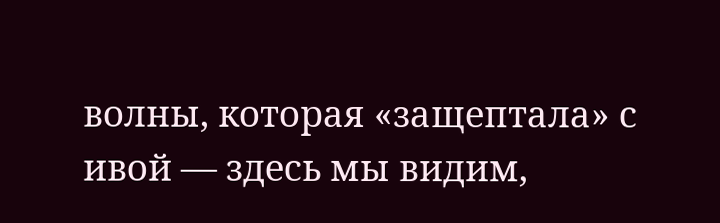волны, которая «защептала» с ивой — здесь мы видим,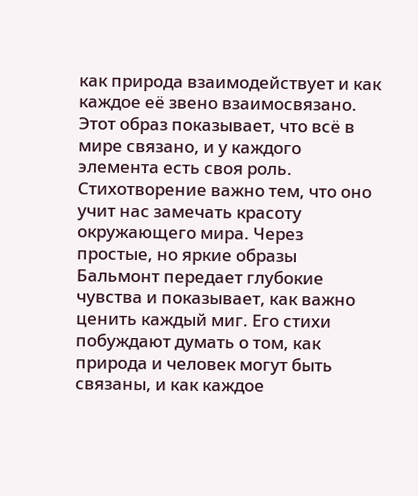как природа взаимодействует и как каждое её звено взаимосвязано. Этот образ показывает, что всё в мире связано, и у каждого элемента есть своя роль.
Стихотворение важно тем, что оно учит нас замечать красоту окружающего мира. Через простые, но яркие образы Бальмонт передает глубокие чувства и показывает, как важно ценить каждый миг. Его стихи побуждают думать о том, как природа и человек могут быть связаны, и как каждое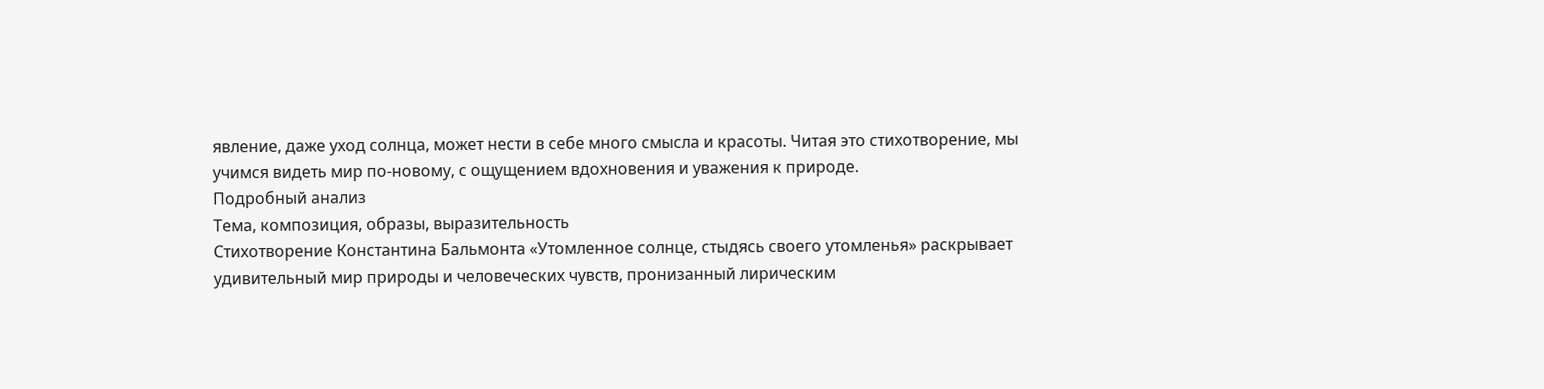явление, даже уход солнца, может нести в себе много смысла и красоты. Читая это стихотворение, мы учимся видеть мир по-новому, с ощущением вдохновения и уважения к природе.
Подробный анализ
Тема, композиция, образы, выразительность
Стихотворение Константина Бальмонта «Утомленное солнце, стыдясь своего утомленья» раскрывает удивительный мир природы и человеческих чувств, пронизанный лирическим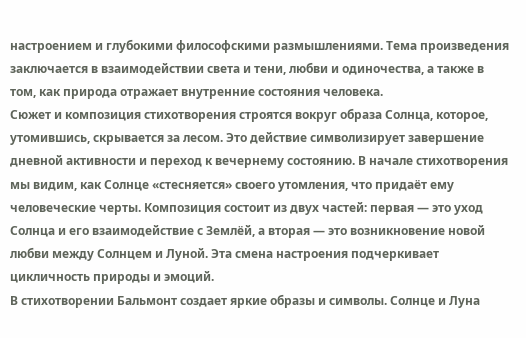настроением и глубокими философскими размышлениями. Тема произведения заключается в взаимодействии света и тени, любви и одиночества, а также в том, как природа отражает внутренние состояния человека.
Сюжет и композиция стихотворения строятся вокруг образа Солнца, которое, утомившись, скрывается за лесом. Это действие символизирует завершение дневной активности и переход к вечернему состоянию. В начале стихотворения мы видим, как Солнце «стесняется» своего утомления, что придаёт ему человеческие черты. Композиция состоит из двух частей: первая — это уход Солнца и его взаимодействие с Землёй, а вторая — это возникновение новой любви между Солнцем и Луной. Эта смена настроения подчеркивает цикличность природы и эмоций.
В стихотворении Бальмонт создает яркие образы и символы. Солнце и Луна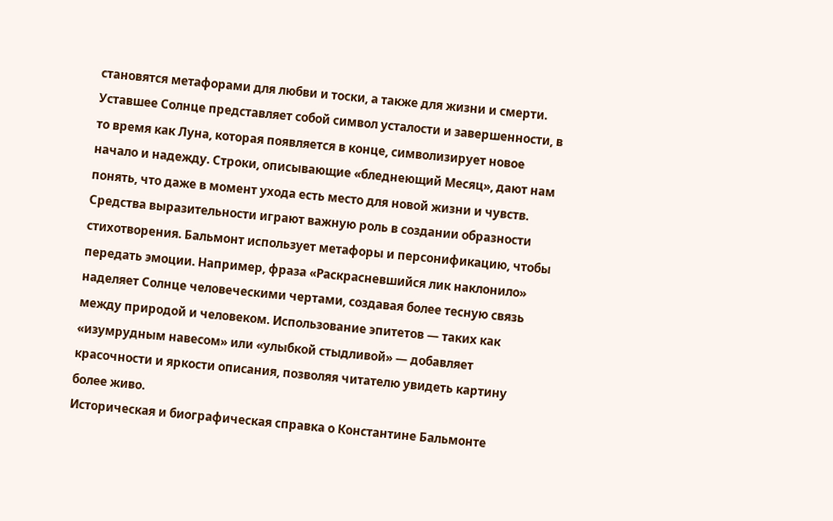становятся метафорами для любви и тоски, а также для жизни и смерти. Уставшее Солнце представляет собой символ усталости и завершенности, в то время как Луна, которая появляется в конце, символизирует новое начало и надежду. Строки, описывающие «бледнеющий Месяц», дают нам понять, что даже в момент ухода есть место для новой жизни и чувств.
Средства выразительности играют важную роль в создании образности стихотворения. Бальмонт использует метафоры и персонификацию, чтобы передать эмоции. Например, фраза «Раскрасневшийся лик наклонило» наделяет Солнце человеческими чертами, создавая более тесную связь между природой и человеком. Использование эпитетов — таких как «изумрудным навесом» или «улыбкой стыдливой» — добавляет красочности и яркости описания, позволяя читателю увидеть картину более живо.
Историческая и биографическая справка о Константине Бальмонте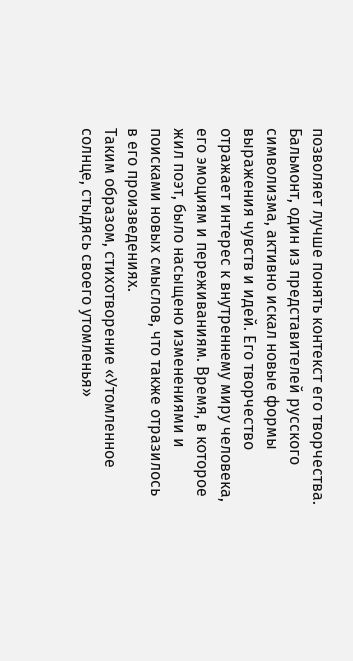позволяет лучше понять контекст его творчества. Бальмонт, один из представителей русского символизма, активно искал новые формы выражения чувств и идей. Его творчество отражает интерес к внутреннему миру человека, его эмоциям и переживаниям. Время, в которое жил поэт, было насыщено изменениями и поисками новых смыслов, что также отразилось в его произведениях.
Таким образом, стихотворение «Утомленное солнце, стыдясь своего утомленья»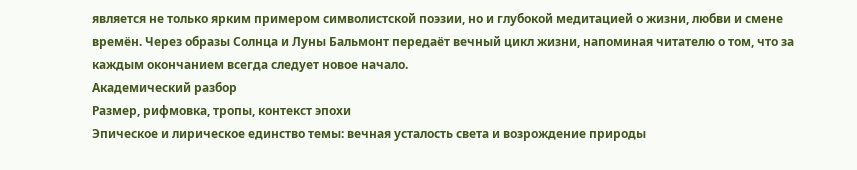является не только ярким примером символистской поэзии, но и глубокой медитацией о жизни, любви и смене времён. Через образы Солнца и Луны Бальмонт передаёт вечный цикл жизни, напоминая читателю о том, что за каждым окончанием всегда следует новое начало.
Академический разбор
Размер, рифмовка, тропы, контекст эпохи
Эпическое и лирическое единство темы: вечная усталость света и возрождение природы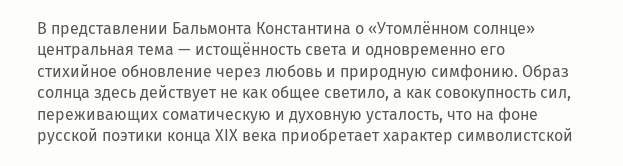В представлении Бальмонта Константина о «Утомлённом солнце» центральная тема — истощённость света и одновременно его стихийное обновление через любовь и природную симфонию. Образ солнца здесь действует не как общее светило, а как совокупность сил, переживающих соматическую и духовную усталость, что на фоне русской поэтики конца XIX века приобретает характер символистской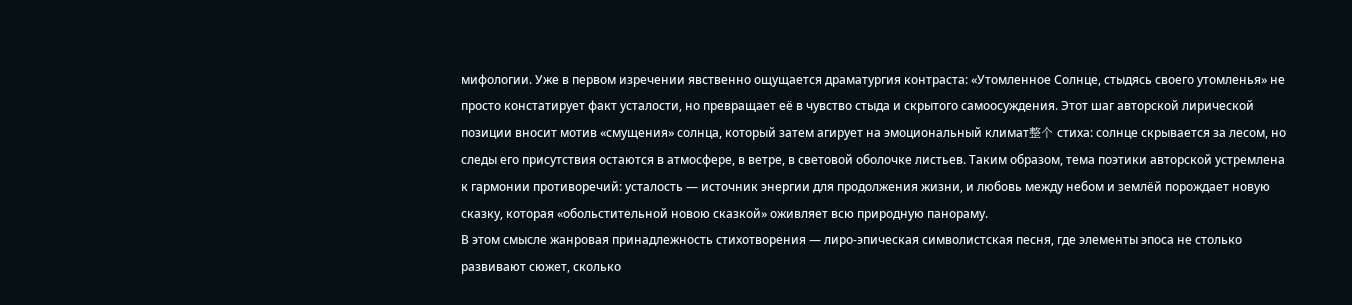мифологии. Уже в первом изречении явственно ощущается драматургия контраста: «Утомленное Солнце, стыдясь своего утомленья» не просто констатирует факт усталости, но превращает её в чувство стыда и скрытого самоосуждения. Этот шаг авторской лирической позиции вносит мотив «смущения» солнца, который затем агирует на эмоциональный климат整个 стиха: солнце скрывается за лесом, но следы его присутствия остаются в атмосфере, в ветре, в световой оболочке листьев. Таким образом, тема поэтики авторской устремлена к гармонии противоречий: усталость — источник энергии для продолжения жизни, и любовь между небом и землёй порождает новую сказку, которая «обольстительной новою сказкой» оживляет всю природную панораму.
В этом смысле жанровая принадлежность стихотворения — лиро-эпическая символистская песня, где элементы эпоса не столько развивают сюжет, сколько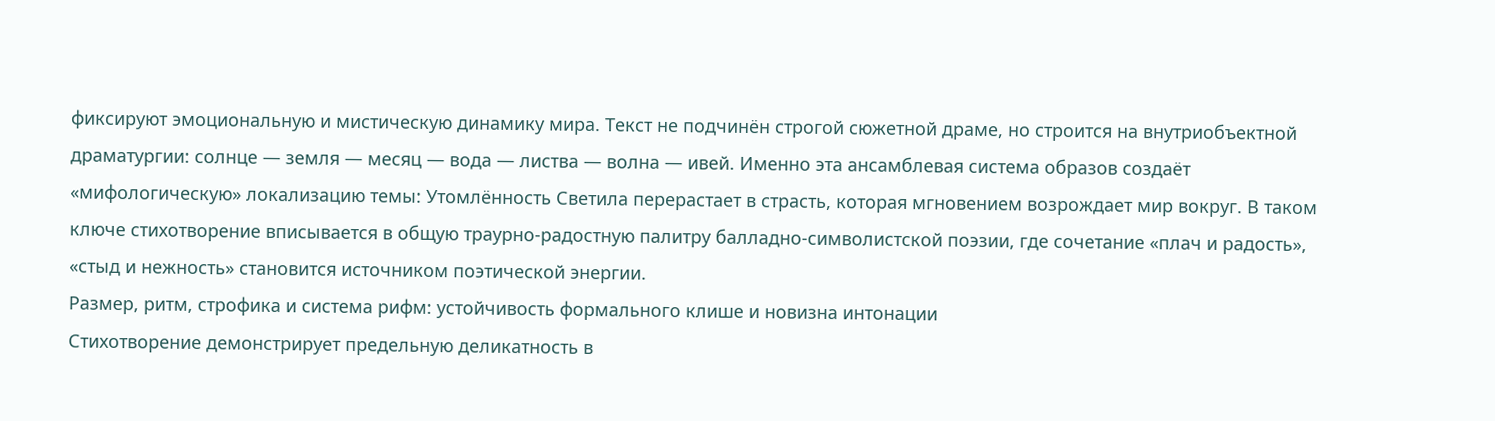фиксируют эмоциональную и мистическую динамику мира. Текст не подчинён строгой сюжетной драме, но строится на внутриобъектной драматургии: солнце — земля — месяц — вода — листва — волна — ивей. Именно эта ансамблевая система образов создаёт «мифологическую» локализацию темы: Утомлённость Светила перерастает в страсть, которая мгновением возрождает мир вокруг. В таком ключе стихотворение вписывается в общую траурно-радостную палитру балладно-символистской поэзии, где сочетание «плач и радость», «стыд и нежность» становится источником поэтической энергии.
Размер, ритм, строфика и система рифм: устойчивость формального клише и новизна интонации
Стихотворение демонстрирует предельную деликатность в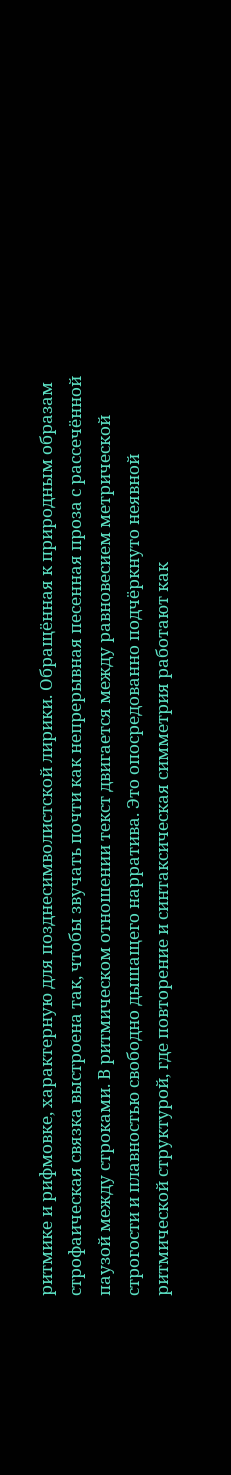ритмике и рифмовке, характерную для позднесимволистской лирики. Обращённая к природным образам строфаическая связка выстроена так, чтобы звучать почти как непрерывная песенная проза с рассечённой паузой между строками. В ритмическом отношении текст двигается между равновесием метрической строгости и плавностью свободно дышащего нарратива. Это опосредованно подчёркнуто неявной ритмической структурой, где повторение и синтаксическая симметрия работают как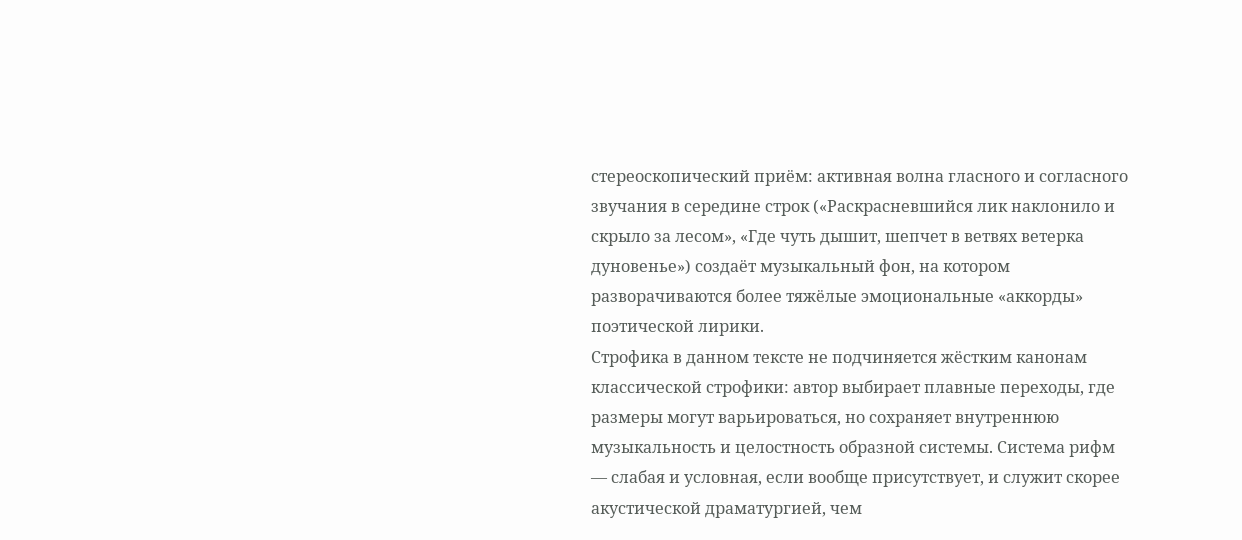стереоскопический приём: активная волна гласного и согласного звучания в середине строк («Раскрасневшийся лик наклонило и скрыло за лесом», «Где чуть дышит, шепчет в ветвях ветерка дуновенье») создаёт музыкальный фон, на котором разворачиваются более тяжёлые эмоциональные «аккорды» поэтической лирики.
Строфика в данном тексте не подчиняется жёстким канонам классической строфики: автор выбирает плавные переходы, где размеры могут варьироваться, но сохраняет внутреннюю музыкальность и целостность образной системы. Система рифм — слабая и условная, если вообще присутствует, и служит скорее акустической драматургией, чем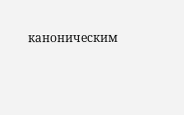каноническим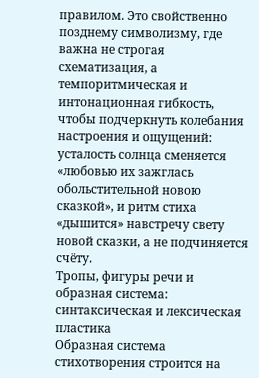правилом. Это свойственно позднему символизму, где важна не строгая схематизация, а темпоритмическая и интонационная гибкость, чтобы подчеркнуть колебания настроения и ощущений: усталость солнца сменяется «любовью их зажглась обольстительной новою сказкой», и ритм стиха «дышится» навстречу свету новой сказки, а не подчиняется счёту.
Тропы, фигуры речи и образная система: синтаксическая и лексическая пластика
Образная система стихотворения строится на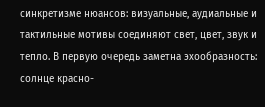синкретизме нюансов: визуальные, аудиальные и тактильные мотивы соединяют свет, цвет, звук и тепло. В первую очередь заметна эхообразность: солнце красно-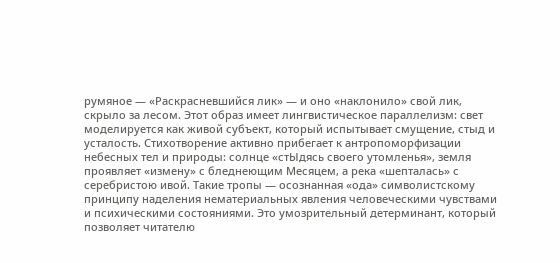румяное — «Раскрасневшийся лик» — и оно «наклонило» свой лик, скрыло за лесом. Этот образ имеет лингвистическое параллелизм: свет моделируется как живой субъект, который испытывает смущение, стыд и усталость. Стихотворение активно прибегает к антропоморфизации небесных тел и природы: солнце «стЫдясь своего утомленья», земля проявляет «измену» с бледнеющим Месяцем, а река «шепталась» с серебристою ивой. Такие тропы — осознанная «ода» символистскому принципу наделения нематериальных явления человеческими чувствами и психическими состояниями. Это умозрительный детерминант, который позволяет читателю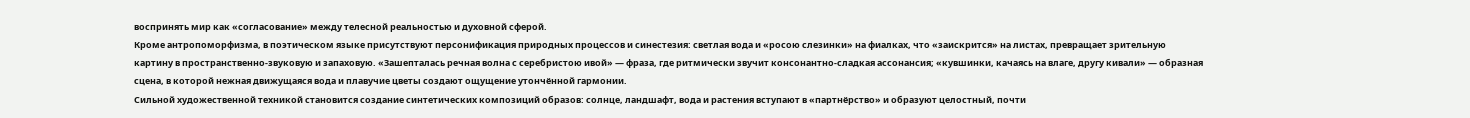воспринять мир как «согласование» между телесной реальностью и духовной сферой.
Кроме антропоморфизма, в поэтическом языке присутствуют персонификация природных процессов и синестезия: светлая вода и «росою слезинки» на фиалках, что «заискрится» на листах, превращает зрительную картину в пространственно-звуковую и запаховую. «Зашепталась речная волна с серебристою ивой» — фраза, где ритмически звучит консонантно-сладкая ассонансия; «кувшинки, качаясь на влаге, другу кивали» — образная сцена, в которой нежная движущаяся вода и плавучие цветы создают ощущение утончённой гармонии.
Сильной художественной техникой становится создание синтетических композиций образов: солнце, ландшафт, вода и растения вступают в «партнёрство» и образуют целостный, почти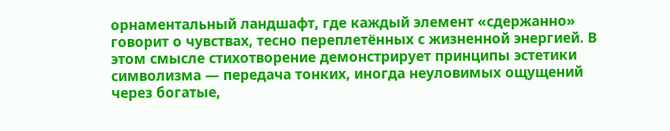орнаментальный ландшафт, где каждый элемент «сдержанно» говорит о чувствах, тесно переплетённых с жизненной энергией. В этом смысле стихотворение демонстрирует принципы эстетики символизма — передача тонких, иногда неуловимых ощущений через богатые,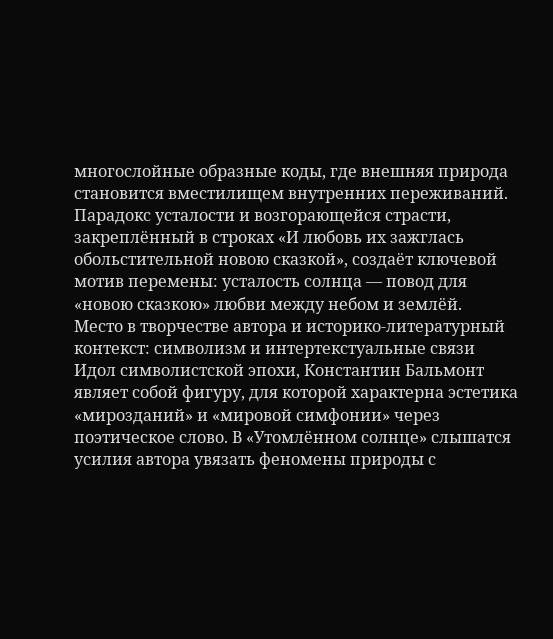многослойные образные коды, где внешняя природа становится вместилищем внутренних переживаний. Парадокс усталости и возгорающейся страсти, закреплённый в строках «И любовь их зажглась обольстительной новою сказкой», создаёт ключевой мотив перемены: усталость солнца — повод для «новою сказкою» любви между небом и землёй.
Место в творчестве автора и историко-литературный контекст: символизм и интертекстуальные связи
Идол символистской эпохи, Константин Бальмонт являет собой фигуру, для которой характерна эстетика «мирозданий» и «мировой симфонии» через поэтическое слово. В «Утомлённом солнце» слышатся усилия автора увязать феномены природы с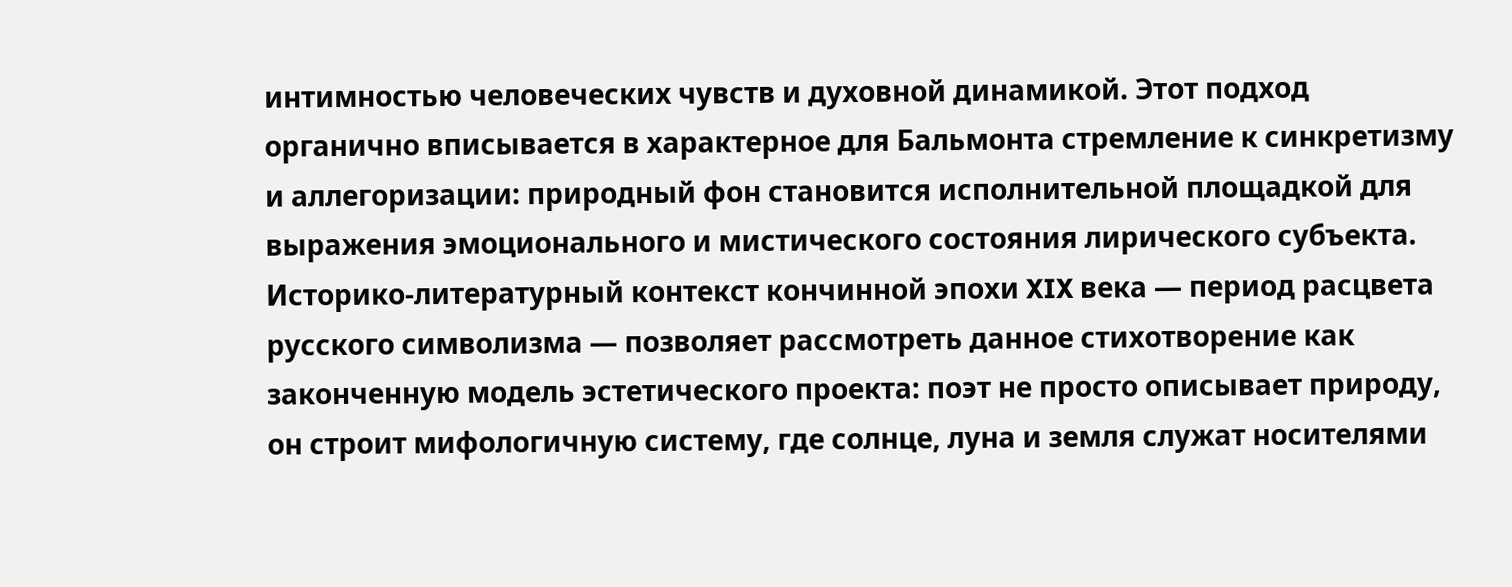интимностью человеческих чувств и духовной динамикой. Этот подход органично вписывается в характерное для Бальмонта стремление к синкретизму и аллегоризации: природный фон становится исполнительной площадкой для выражения эмоционального и мистического состояния лирического субъекта.
Историко-литературный контекст кончинной эпохи XIX века — период расцвета русского символизма — позволяет рассмотреть данное стихотворение как законченную модель эстетического проекта: поэт не просто описывает природу, он строит мифологичную систему, где солнце, луна и земля служат носителями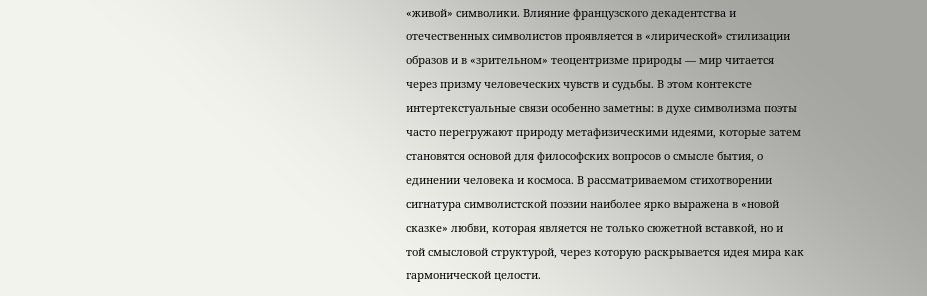«живой» символики. Влияние французского декадентства и отечественных символистов проявляется в «лирической» стилизации образов и в «зрительном» теоцентризме природы — мир читается через призму человеческих чувств и судьбы. В этом контексте интертекстуальные связи особенно заметны: в духе символизма поэты часто перегружают природу метафизическими идеями, которые затем становятся основой для философских вопросов о смысле бытия, о единении человека и космоса. В рассматриваемом стихотворении сигнатура символистской поэзии наиболее ярко выражена в «новой сказке» любви, которая является не только сюжетной вставкой, но и той смысловой структурой, через которую раскрывается идея мира как гармонической целости.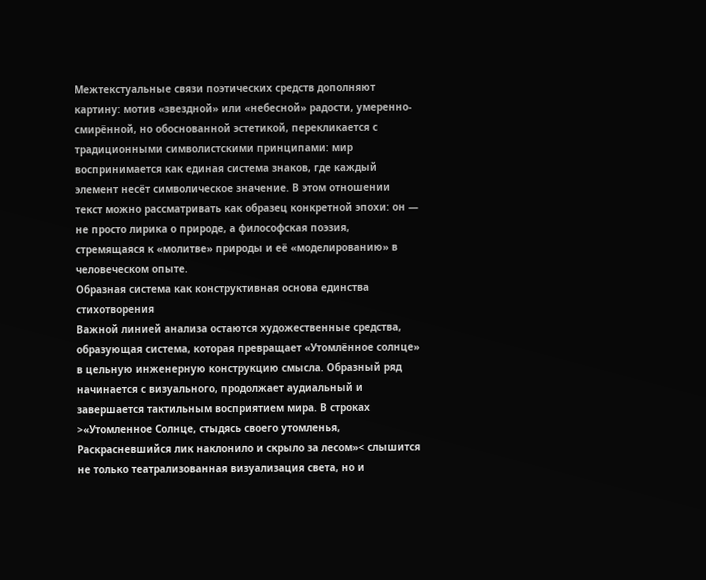Межтекстуальные связи поэтических средств дополняют картину: мотив «звездной» или «небесной» радости, умеренно-смирённой, но обоснованной эстетикой, перекликается с традиционными символистскими принципами: мир воспринимается как единая система знаков, где каждый элемент несёт символическое значение. В этом отношении текст можно рассматривать как образец конкретной эпохи: он — не просто лирика о природе, а философская поэзия, стремящаяся к «молитве» природы и её «моделированию» в человеческом опыте.
Образная система как конструктивная основа единства стихотворения
Важной линией анализа остаются художественные средства, образующая система, которая превращает «Утомлённое солнце» в цельную инженерную конструкцию смысла. Образный ряд начинается с визуального, продолжает аудиальный и завершается тактильным восприятием мира. В строках >«Утомленное Солнце, стыдясь своего утомленья, Раскрасневшийся лик наклонило и скрыло за лесом»< слышится не только театрализованная визуализация света, но и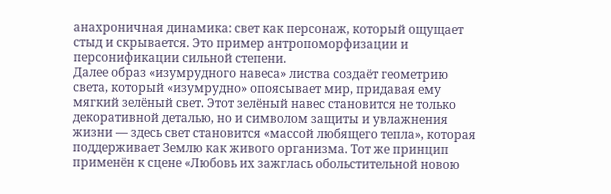анахроничная динамика: свет как персонаж, который ощущает стыд и скрывается. Это пример антропоморфизации и персонификации сильной степени.
Далее образ «изумрудного навеса» листва создаёт геометрию света, который «изумрудно» опоясывает мир, придавая ему мягкий зелёный свет. Этот зелёный навес становится не только декоративной деталью, но и символом защиты и увлажнения жизни — здесь свет становится «массой любящего тепла», которая поддерживает Землю как живого организма. Тот же принцип применён к сцене «Любовь их зажглась обольстительной новою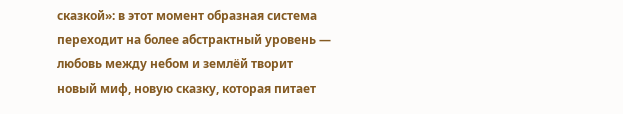сказкой»: в этот момент образная система переходит на более абстрактный уровень — любовь между небом и землёй творит новый миф, новую сказку, которая питает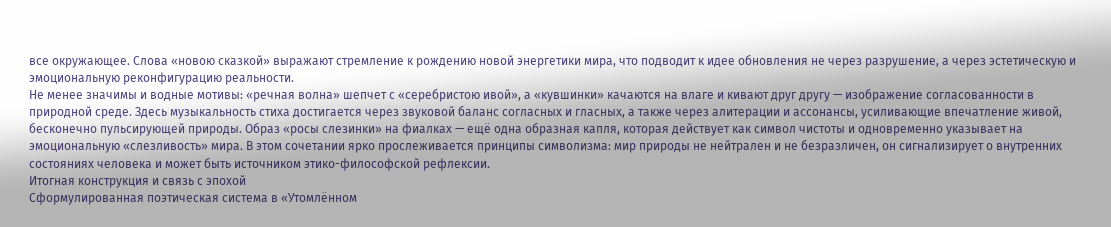все окружающее. Слова «новою сказкой» выражают стремление к рождению новой энергетики мира, что подводит к идее обновления не через разрушение, а через эстетическую и эмоциональную реконфигурацию реальности.
Не менее значимы и водные мотивы: «речная волна» шепчет с «серебристою ивой», а «кувшинки» качаются на влаге и кивают друг другу — изображение согласованности в природной среде. Здесь музыкальность стиха достигается через звуковой баланс согласных и гласных, а также через алитерации и ассонансы, усиливающие впечатление живой, бесконечно пульсирующей природы. Образ «росы слезинки» на фиалках — ещё одна образная капля, которая действует как символ чистоты и одновременно указывает на эмоциональную «слезливость» мира. В этом сочетании ярко прослеживается принципы символизма: мир природы не нейтрален и не безразличен, он сигнализирует о внутренних состояниях человека и может быть источником этико-философской рефлексии.
Итогная конструкция и связь с эпохой
Сформулированная поэтическая система в «Утомлённом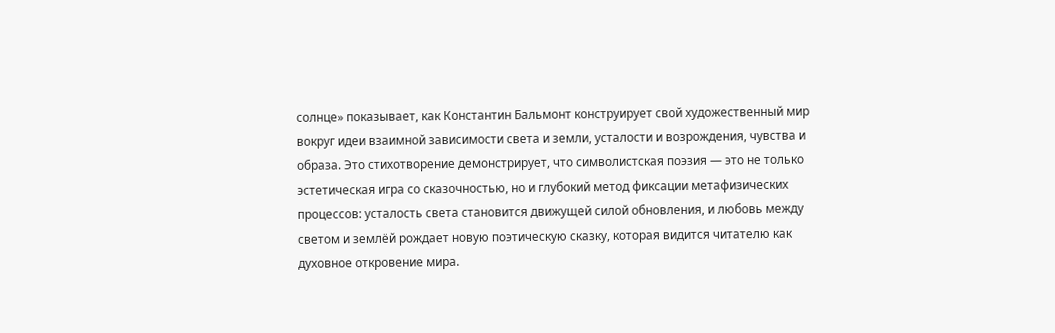солнце» показывает, как Константин Бальмонт конструирует свой художественный мир вокруг идеи взаимной зависимости света и земли, усталости и возрождения, чувства и образа. Это стихотворение демонстрирует, что символистская поэзия — это не только эстетическая игра со сказочностью, но и глубокий метод фиксации метафизических процессов: усталость света становится движущей силой обновления, и любовь между светом и землёй рождает новую поэтическую сказку, которая видится читателю как духовное откровение мира.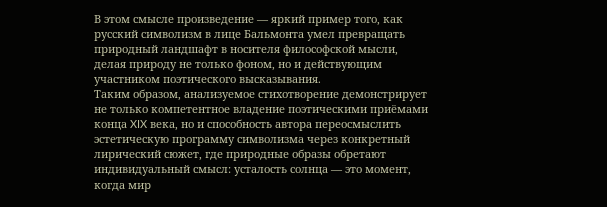В этом смысле произведение — яркий пример того, как русский символизм в лице Бальмонта умел превращать природный ландшафт в носителя философской мысли, делая природу не только фоном, но и действующим участником поэтического высказывания.
Таким образом, анализуемое стихотворение демонстрирует не только компетентное владение поэтическими приёмами конца XIX века, но и способность автора переосмыслить эстетическую программу символизма через конкретный лирический сюжет, где природные образы обретают индивидуальный смысл: усталость солнца — это момент, когда мир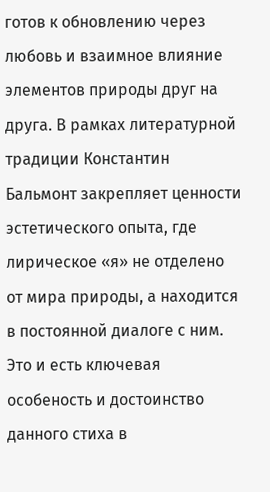готов к обновлению через любовь и взаимное влияние элементов природы друг на друга. В рамках литературной традиции Константин Бальмонт закрепляет ценности эстетического опыта, где лирическое «я» не отделено от мира природы, а находится в постоянной диалоге с ним. Это и есть ключевая особеность и достоинство данного стиха в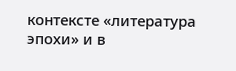контексте «литература эпохи» и в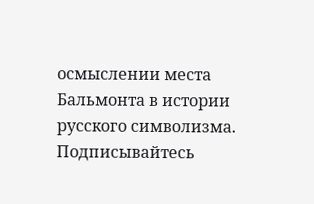осмыслении места Бальмонта в истории русского символизма.
Подписывайтесь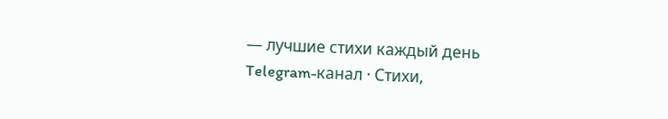— лучшие стихи каждый день
Telegram-канал · Стихи,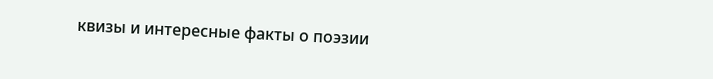квизы и интересные факты о поэзии